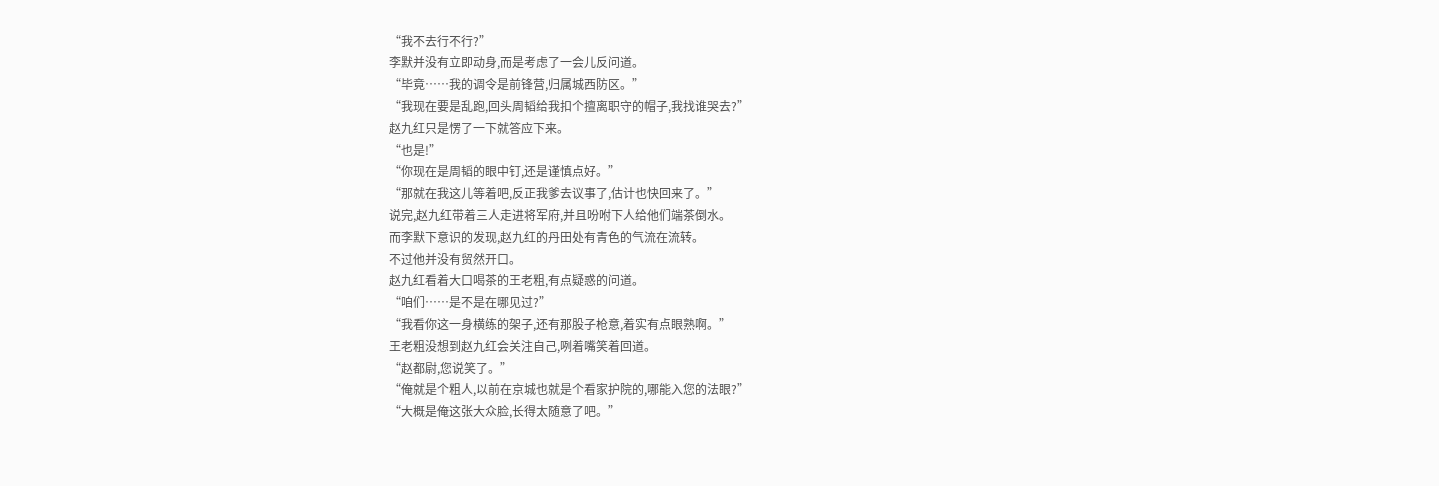“我不去行不行?”
李默并没有立即动身,而是考虑了一会儿反问道。
“毕竟……我的调令是前锋营,归属城西防区。”
“我现在要是乱跑,回头周韬给我扣个擅离职守的帽子,我找谁哭去?”
赵九红只是愣了一下就答应下来。
“也是!”
“你现在是周韬的眼中钉,还是谨慎点好。”
“那就在我这儿等着吧,反正我爹去议事了,估计也快回来了。”
说完,赵九红带着三人走进将军府,并且吩咐下人给他们端茶倒水。
而李默下意识的发现,赵九红的丹田处有青色的气流在流转。
不过他并没有贸然开口。
赵九红看着大口喝茶的王老粗,有点疑惑的问道。
“咱们……是不是在哪见过?”
“我看你这一身横练的架子,还有那股子枪意,着实有点眼熟啊。”
王老粗没想到赵九红会关注自己,咧着嘴笑着回道。
“赵都尉,您说笑了。”
“俺就是个粗人,以前在京城也就是个看家护院的,哪能入您的法眼?”
“大概是俺这张大众脸,长得太随意了吧。”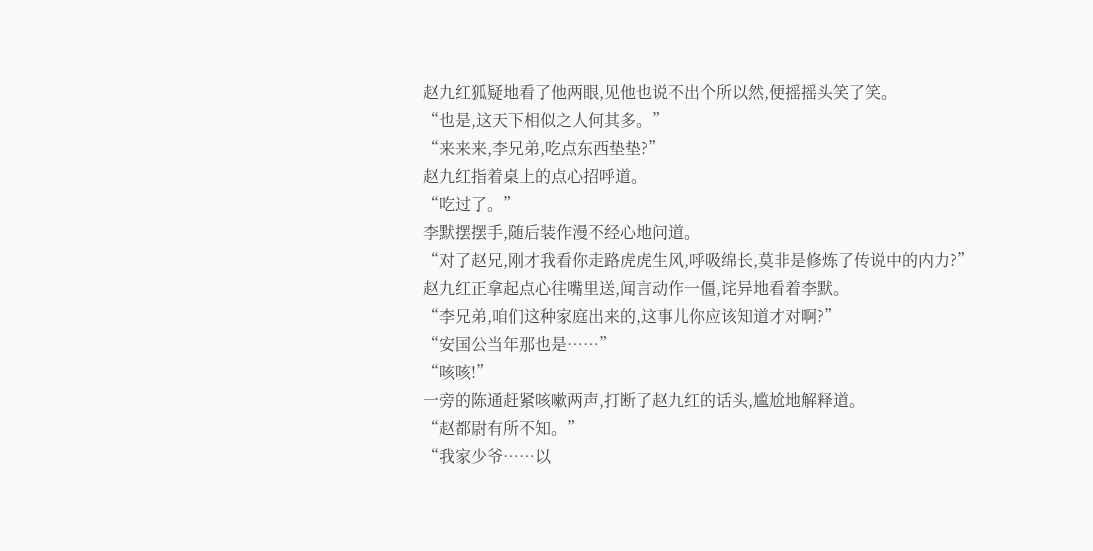赵九红狐疑地看了他两眼,见他也说不出个所以然,便摇摇头笑了笑。
“也是,这天下相似之人何其多。”
“来来来,李兄弟,吃点东西垫垫?”
赵九红指着桌上的点心招呼道。
“吃过了。”
李默摆摆手,随后装作漫不经心地问道。
“对了赵兄,刚才我看你走路虎虎生风,呼吸绵长,莫非是修炼了传说中的内力?”
赵九红正拿起点心往嘴里送,闻言动作一僵,诧异地看着李默。
“李兄弟,咱们这种家庭出来的,这事儿你应该知道才对啊?”
“安国公当年那也是……”
“咳咳!”
一旁的陈通赶紧咳嗽两声,打断了赵九红的话头,尴尬地解释道。
“赵都尉有所不知。”
“我家少爷……以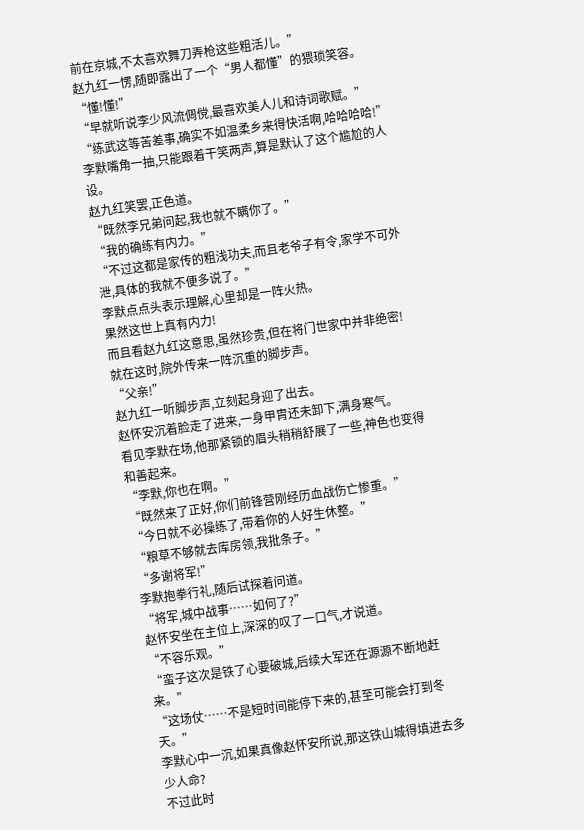前在京城,不太喜欢舞刀弄枪这些粗活儿。”
赵九红一愣,随即露出了一个“男人都懂”的猥琐笑容。
“懂!懂!”
“早就听说李少风流倜傥,最喜欢美人儿和诗词歌赋。”
“练武这等苦差事,确实不如温柔乡来得快活啊,哈哈哈哈!”
李默嘴角一抽,只能跟着干笑两声,算是默认了这个尴尬的人设。
赵九红笑罢,正色道。
“既然李兄弟问起,我也就不瞒你了。”
“我的确练有内力。”
“不过这都是家传的粗浅功夫,而且老爷子有令,家学不可外泄,具体的我就不便多说了。”
李默点点头表示理解,心里却是一阵火热。
果然这世上真有内力!
而且看赵九红这意思,虽然珍贵,但在将门世家中并非绝密!
就在这时,院外传来一阵沉重的脚步声。
“父亲!”
赵九红一听脚步声,立刻起身迎了出去。
赵怀安沉着脸走了进来,一身甲胄还未卸下,满身寒气。
看见李默在场,他那紧锁的眉头稍稍舒展了一些,神色也变得和善起来。
“李默,你也在啊。”
“既然来了正好,你们前锋营刚经历血战伤亡惨重。”
“今日就不必操练了,带着你的人好生休整。”
“粮草不够就去库房领,我批条子。”
“多谢将军!”
李默抱拳行礼,随后试探着问道。
“将军,城中战事……如何了?”
赵怀安坐在主位上,深深的叹了一口气,才说道。
“不容乐观。”
“蛮子这次是铁了心要破城,后续大军还在源源不断地赶来。”
“这场仗……不是短时间能停下来的,甚至可能会打到冬天。”
李默心中一沉,如果真像赵怀安所说,那这铁山城得填进去多少人命?
不过此时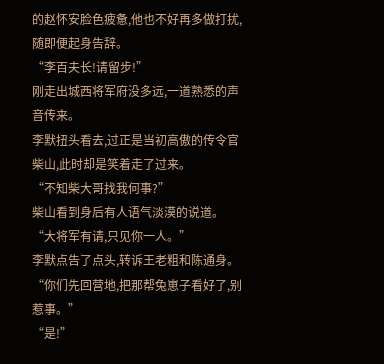的赵怀安脸色疲惫,他也不好再多做打扰,随即便起身告辞。
“李百夫长!请留步!”
刚走出城西将军府没多远,一道熟悉的声音传来。
李默扭头看去,过正是当初高傲的传令官柴山,此时却是笑着走了过来。
“不知柴大哥找我何事?”
柴山看到身后有人语气淡漠的说道。
“大将军有请,只见你一人。”
李默点告了点头,转诉王老粗和陈通身。
“你们先回营地,把那帮兔崽子看好了,别惹事。”
“是!”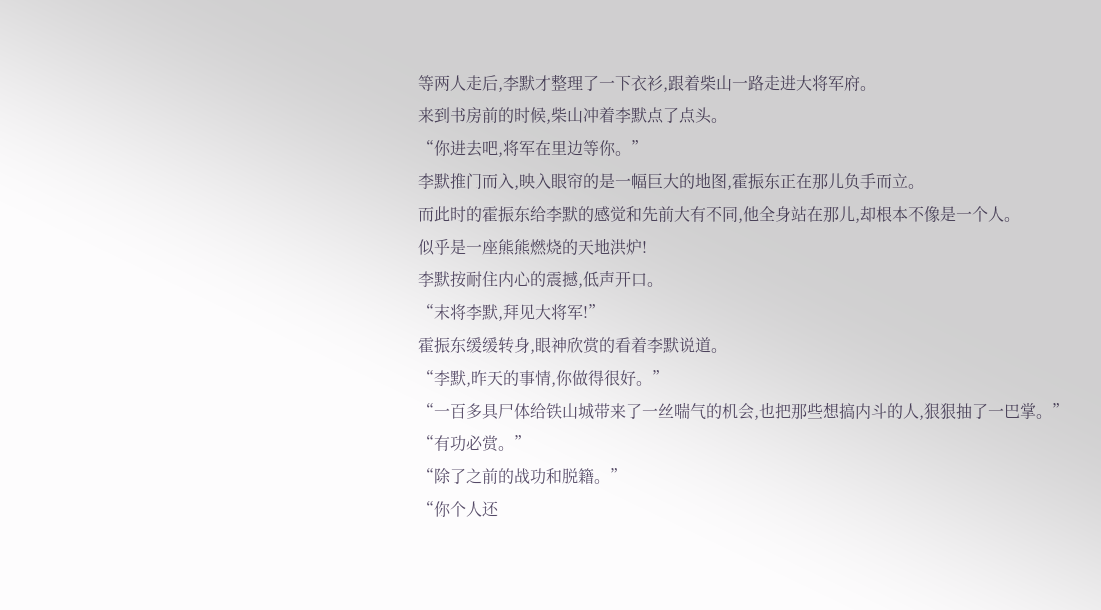等两人走后,李默才整理了一下衣衫,跟着柴山一路走进大将军府。
来到书房前的时候,柴山冲着李默点了点头。
“你进去吧,将军在里边等你。”
李默推门而入,映入眼帘的是一幅巨大的地图,霍振东正在那儿负手而立。
而此时的霍振东给李默的感觉和先前大有不同,他全身站在那儿,却根本不像是一个人。
似乎是一座熊熊燃烧的天地洪炉!
李默按耐住内心的震撼,低声开口。
“末将李默,拜见大将军!”
霍振东缓缓转身,眼神欣赏的看着李默说道。
“李默,昨天的事情,你做得很好。”
“一百多具尸体给铁山城带来了一丝喘气的机会,也把那些想搞内斗的人,狠狠抽了一巴掌。”
“有功必赏。”
“除了之前的战功和脱籍。”
“你个人还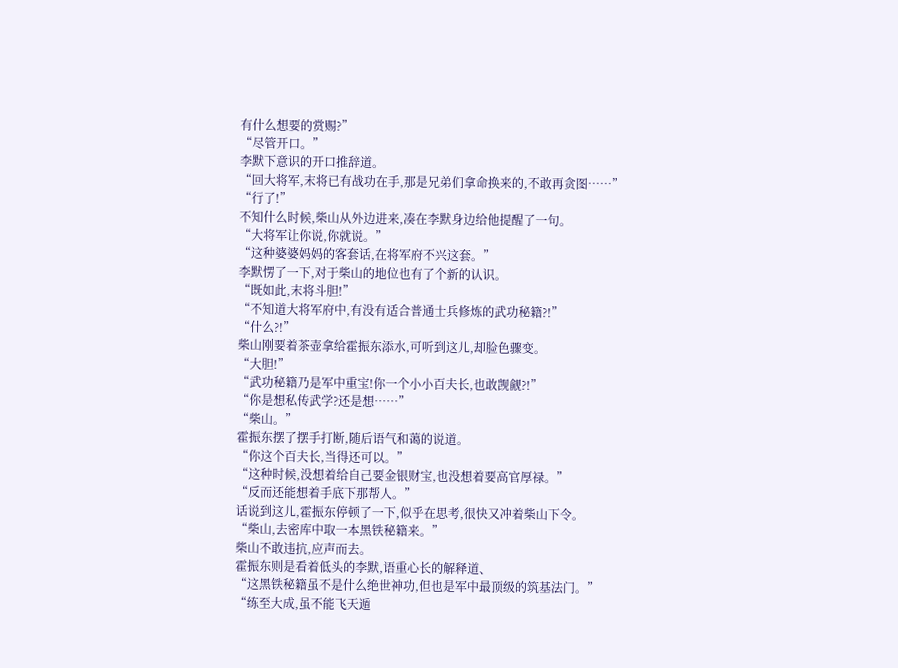有什么想要的赏赐?”
“尽管开口。”
李默下意识的开口推辞道。
“回大将军,末将已有战功在手,那是兄弟们拿命换来的,不敢再贪图……”
“行了!”
不知什么时候,柴山从外边进来,凑在李默身边给他提醒了一句。
“大将军让你说,你就说。”
“这种婆婆妈妈的客套话,在将军府不兴这套。”
李默愣了一下,对于柴山的地位也有了个新的认识。
“既如此,末将斗胆!”
“不知道大将军府中,有没有适合普通士兵修炼的武功秘籍?!”
“什么?!”
柴山刚要着茶壶拿给霍振东添水,可听到这儿,却脸色骤变。
“大胆!”
“武功秘籍乃是军中重宝!你一个小小百夫长,也敢觊觎?!”
“你是想私传武学?还是想……”
“柴山。”
霍振东摆了摆手打断,随后语气和蔼的说道。
“你这个百夫长,当得还可以。”
“这种时候,没想着给自己要金银财宝,也没想着要高官厚禄。”
“反而还能想着手底下那帮人。”
话说到这儿,霍振东停顿了一下,似乎在思考,很快又冲着柴山下令。
“柴山,去密库中取一本黑铁秘籍来。”
柴山不敢违抗,应声而去。
霍振东则是看着低头的李默,语重心长的解释道、
“这黑铁秘籍虽不是什么绝世神功,但也是军中最顶级的筑基法门。”
“练至大成,虽不能飞天遁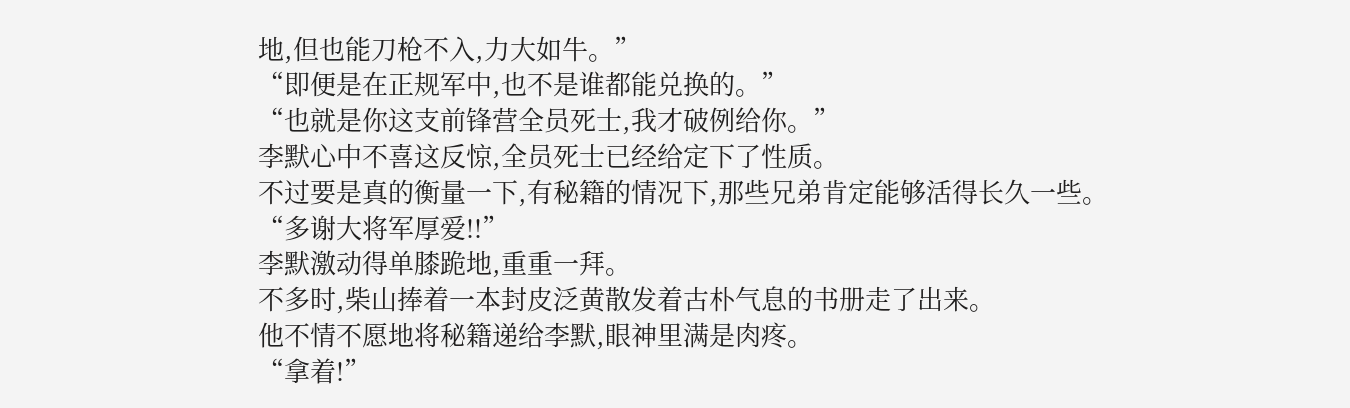地,但也能刀枪不入,力大如牛。”
“即便是在正规军中,也不是谁都能兑换的。”
“也就是你这支前锋营全员死士,我才破例给你。”
李默心中不喜这反惊,全员死士已经给定下了性质。
不过要是真的衡量一下,有秘籍的情况下,那些兄弟肯定能够活得长久一些。
“多谢大将军厚爱!!”
李默激动得单膝跪地,重重一拜。
不多时,柴山捧着一本封皮泛黄散发着古朴气息的书册走了出来。
他不情不愿地将秘籍递给李默,眼神里满是肉疼。
“拿着!”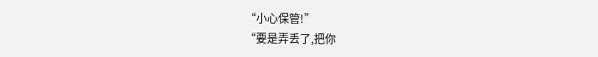“小心保管!”
“要是弄丢了,把你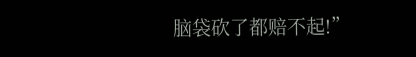脑袋砍了都赔不起!”